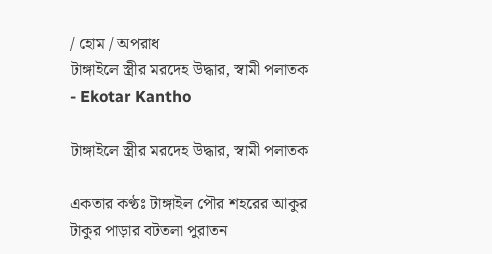/ হোম / অপরাধ
টাঙ্গাইলে স্ত্রীর মরদেহ উদ্ধার, স্বামী পলাতক - Ekotar Kantho

টাঙ্গাইলে স্ত্রীর মরদেহ উদ্ধার, স্বামী পলাতক

একতার কণ্ঠঃ টাঙ্গাইল পৌর শহরের আকুর টাকুর পাড়ার বটতলা পুরাতন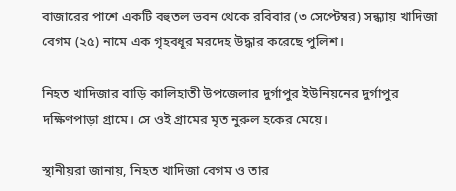বাজারের পাশে একটি বহুতল ভবন থেকে রবিবার (৩ সেপ্টেম্বর) সন্ধ্যায় খাদিজা বেগম (২৫) নামে এক গৃহবধূর মরদেহ উদ্ধার করেছে পুলিশ।

নিহত খাদিজার বাড়ি কালিহাতী উপজেলার দুর্গাপুর ইউনিয়নের দুর্গাপুর দক্ষিণপাড়া গ্রামে। সে ওই গ্রামের মৃত নুরুল হকের মেয়ে।

স্থানীয়রা জানায়, নিহত খাদিজা বেগম ও তার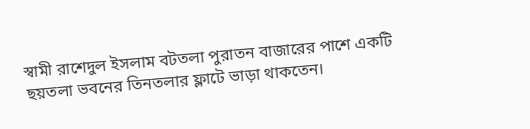স্বামী রাশেদুল ইসলাম বটতলা পুরাতন বাজারের পাশে একটি ছয়তলা ভবনের তিনতলার ফ্লাটে ভাড়া থাকতেন।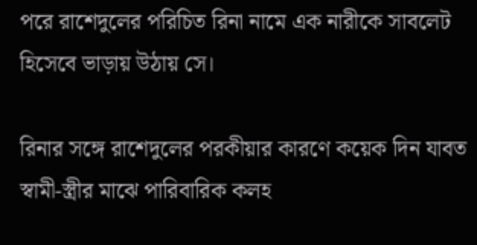পরে রাশেদুলের পরিচিত রিনা নামে এক নারীকে সাবলেট হিসেবে ভাড়ায় উঠায় সে।

রিনার সঙ্গে রাশেদুলের পরকীয়ার কারণে কয়েক দিন যাবত স্বামী-স্ত্রীর মাঝে পারিবারিক কলহ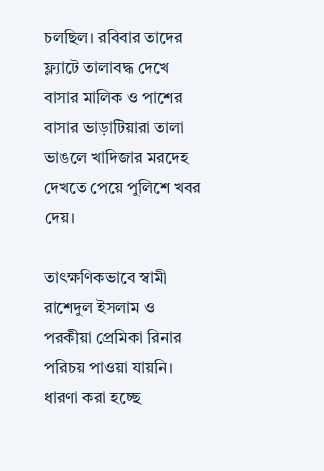চলছিল। রবিবার তাদের ফ্ল্যাটে তালাবদ্ধ দেখে বাসার মালিক ও পাশের বাসার ভাড়াটিয়ারা তালা ভাঙলে খাদিজার মরদেহ দেখতে পেয়ে পুলিশে খবর দেয়।

তাৎক্ষণিকভাবে স্বামী রাশেদুল ইসলাম ও পরকীয়া প্রেমিকা রিনার পরিচয় পাওয়া যায়নি। ধারণা করা হচ্ছে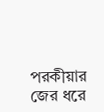পরকীয়ার জের ধরে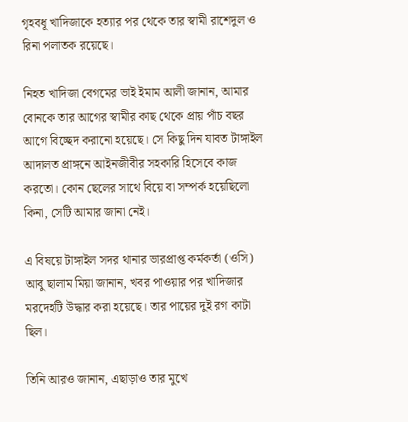গৃহবধূ খাদিজাকে হত্যার পর থেকে তার স্বামী রাশেদুল ও রিনা পলাতক রয়েছে।

নিহত খাদিজা বেগমের ভাই ইমাম আলী জানান, আমার বোনকে তার আগের স্বামীর কাছ থেকে প্রায় পাঁচ বছর আগে বিচ্ছেদ করানো হয়েছে। সে কিছু দিন যাবত টাঙ্গাইল আদালত প্রাঙ্গনে আইনজীবীর সহকারি হিসেবে কাজ করতো। কোন ছেলের সাথে বিয়ে বা সম্পর্ক হয়েছিলো কিনা, সেটি আমার জানা নেই।

এ বিষয়ে টাঙ্গাইল সদর থানার ভারপ্রাপ্ত কর্মকর্তা (ওসি) আবু ছালাম মিয়া জানান, খবর পাওয়ার পর খাদিজার মরদেহটি উদ্ধার করা হয়েছে। তার পায়ের দুই রগ কাটা ছিল।

তিনি আরও জানান, এছাড়াও তার মুখে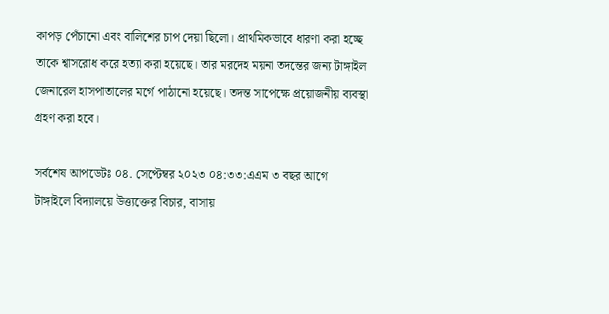কাপড় পেঁচানো এবং বালিশের চাপ দেয়া ছিলো। প্রাথমিকভাবে ধারণা করা হচ্ছে তাকে শ্বাসরোধ করে হত্যা করা হয়েছে। তার মরদেহ ময়না তদন্তের জন্য টাঙ্গাইল জেনারেল হাসপাতালের মর্গে পাঠানো হয়েছে। তদন্ত সাপেক্ষে প্রয়োজনীয় ব্যবস্থা গ্রহণ করা হবে।

সর্বশেষ আপডেটঃ ০৪. সেপ্টেম্বর ২০২৩ ০৪:৩৩:এএম ৩ বছর আগে
টাঙ্গাইলে বিদ্যালয়ে উত্ত্যক্তের বিচার, বাসায়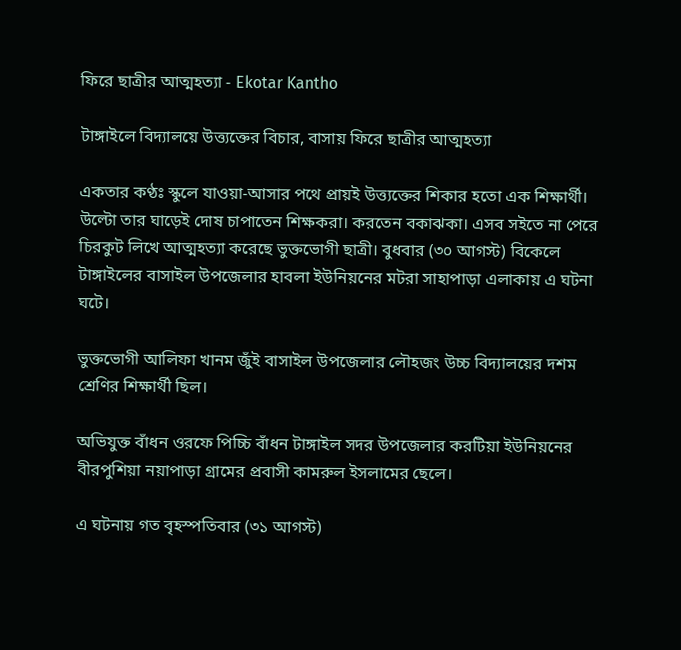ফিরে ছাত্রীর আত্মহত্যা - Ekotar Kantho

টাঙ্গাইলে বিদ্যালয়ে উত্ত্যক্তের বিচার, বাসায় ফিরে ছাত্রীর আত্মহত্যা

একতার কণ্ঠঃ স্কুলে যাওয়া-আসার পথে প্রায়ই উত্ত্যক্তের শিকার হতো এক শিক্ষার্থী। উল্টো তার ঘাড়েই দোষ চাপাতেন শিক্ষকরা। করতেন বকাঝকা। এসব সইতে না পেরে চিরকুট লিখে আত্মহত্যা করেছে ভুক্তভোগী ছাত্রী। বুধবার (৩০ আগস্ট) বিকেলে টাঙ্গাইলের বাসাইল উপজেলার হাবলা ইউনিয়নের মটরা সাহাপাড়া এলাকায় এ ঘটনা ঘটে।

ভুক্তভোগী আলিফা খানম জুঁই বাসাইল উপজেলার লৌহজং উচ্চ বিদ্যালয়ের দশম শ্রেণির শিক্ষার্থী ছিল।

অভিযুক্ত বাঁধন ওরফে পিচ্চি বাঁধন টাঙ্গাইল সদর উপজেলার করটিয়া ইউনিয়নের বীরপুশিয়া নয়াপাড়া গ্রামের প্রবাসী কামরুল ইসলামের ছেলে।

এ ঘটনায় গত বৃহস্পতিবার (৩১ আগস্ট)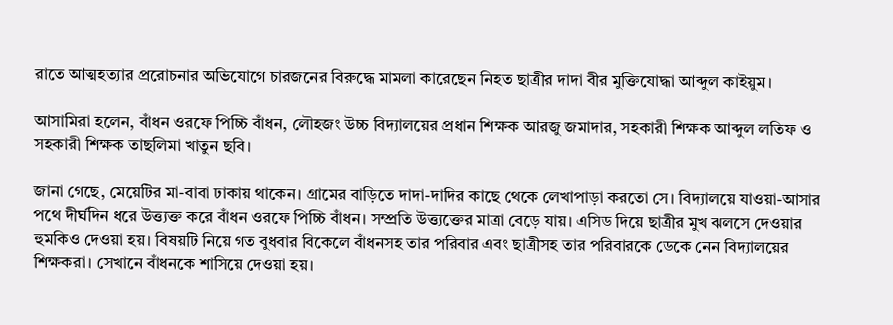রাতে আত্মহত্যার প্ররোচনার অভিযোগে চারজনের বিরুদ্ধে মামলা কারেছেন নিহত ছাত্রীর দাদা বীর মুক্তিযোদ্ধা আব্দুল কাইয়ুম।

আসামিরা হলেন, বাঁধন ওরফে পিচ্চি বাঁধন, লৌহজং উচ্চ বিদ্যালয়ের প্রধান শিক্ষক আরজু জমাদার, সহকারী শিক্ষক আব্দুল লতিফ ও সহকারী শিক্ষক তাছলিমা খাতুন ছবি।

জানা গেছে, মেয়েটির মা-বাবা ঢাকায় থাকেন। গ্রামের বাড়িতে দাদা-দাদির কাছে থেকে লেখাপাড়া করতো সে। বিদ্যালয়ে যাওয়া-আসার পথে দীর্ঘদিন ধরে উত্ত্যক্ত করে বাঁধন ওরফে পিচ্চি বাঁধন। সম্প্রতি উত্ত্যক্তের মাত্রা বেড়ে যায়। এসিড দিয়ে ছাত্রীর মুখ ঝলসে দেওয়ার হুমকিও দেওয়া হয়। বিষয়টি নিয়ে গত বুধবার বিকেলে বাঁধনসহ তার পরিবার এবং ছাত্রীসহ তার পরিবারকে ডেকে নেন বিদ্যালয়ের শিক্ষকরা। সেখানে বাঁধনকে শাসিয়ে দেওয়া হয়।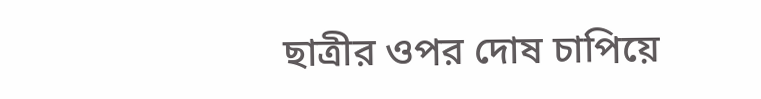ছাত্রীর ওপর দোষ চাপিয়ে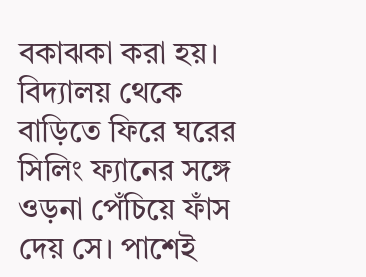বকাঝকা করা হয়। বিদ্যালয় থেকে বাড়িতে ফিরে ঘরের সিলিং ফ্যানের সঙ্গে ওড়না পেঁচিয়ে ফাঁস দেয় সে। পাশেই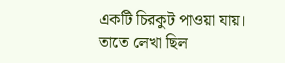একটি চিরকুট পাওয়া যায়। তাতে লেখা ছিল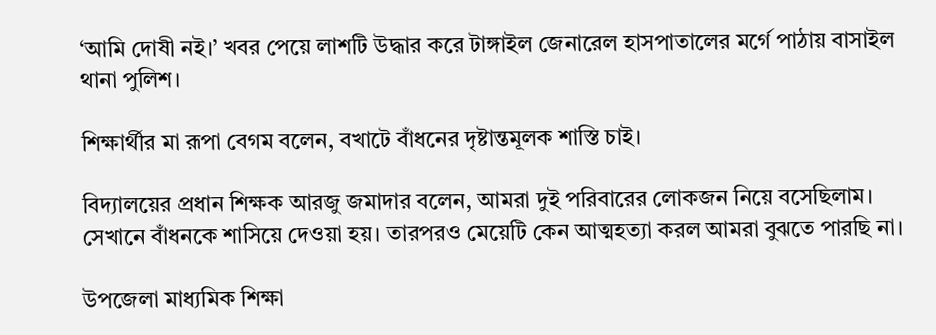‘আমি দোষী নই।’ খবর পেয়ে লাশটি উদ্ধার করে টাঙ্গাইল জেনারেল হাসপাতালের মর্গে পাঠায় বাসাইল থানা পুলিশ।

শিক্ষার্থীর মা রূপা বেগম বলেন, বখাটে বাঁধনের দৃষ্টান্তমূলক শাস্তি চাই।

বিদ্যালয়ের প্রধান শিক্ষক আরজু জমাদার বলেন, আমরা দুই পরিবারের লোকজন নিয়ে বসেছিলাম। সেখানে বাঁধনকে শাসিয়ে দেওয়া হয়। তারপরও মেয়েটি কেন আত্মহত্যা করল আমরা বুঝতে পারছি না।

উপজেলা মাধ্যমিক শিক্ষা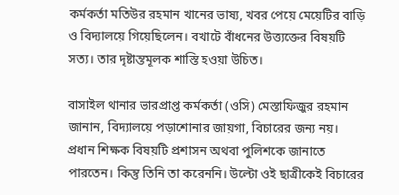কর্মকর্তা মতিউর রহমান খানের ভাষ্য, খবর পেয়ে মেয়েটির বাড়ি ও বিদ্যালয়ে গিয়েছিলেন। বখাটে বাঁধনের উত্ত্যক্তের বিষয়টি সত্য। তার দৃষ্টান্তমূলক শাস্তি হওয়া উচিত।

বাসাইল থানার ভারপ্রাপ্ত কর্মকর্তা (ওসি) মেস্তাফিজুর রহমান জানান, বিদ্যালয়ে পড়াশোনার জায়গা, বিচারের জন্য নয়। প্রধান শিক্ষক বিষয়টি প্রশাসন অথবা পুলিশকে জানাতে পারতেন। কিন্তু তিনি তা করেননি। উল্টো ওই ছাত্রীকেই বিচারের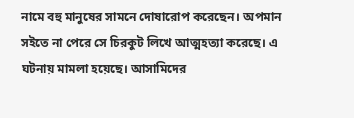নামে বহু মানুষের সামনে দোষারোপ করেছেন। অপমান সইতে না পেরে সে চিরকুট লিখে আত্মহত্যা করেছে। এ ঘটনায় মামলা হয়েছে। আসামিদের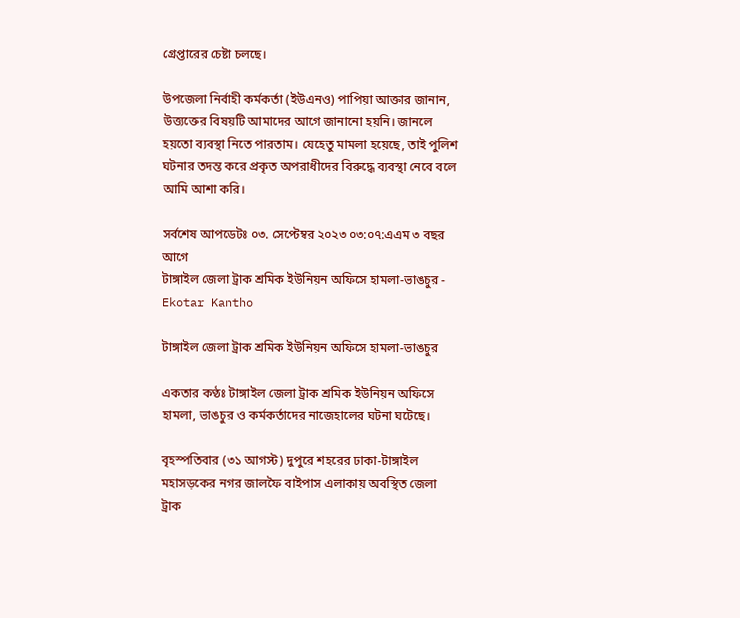গ্রেপ্তারের চেষ্টা চলছে।

উপজেলা নির্বাহী কর্মকর্তা (ইউএনও) পাপিয়া আক্তার জানান, উত্ত্যক্তের বিষয়টি আমাদের আগে জানানো হয়নি। জানলে হয়তো ব্যবস্থা নিতে পারতাম। যেহেতু মামলা হয়েছে, তাই পুলিশ ঘটনার তদন্ত করে প্রকৃত অপরাধীদের বিরুদ্ধে ব্যবস্থা নেবে বলে আমি আশা করি।

সর্বশেষ আপডেটঃ ০৩. সেপ্টেম্বর ২০২৩ ০৩:০৭:এএম ৩ বছর আগে
টাঙ্গাইল জেলা ট্রাক শ্রমিক ইউনিয়ন অফিসে হামলা-ভাঙচুর - Ekotar Kantho

টাঙ্গাইল জেলা ট্রাক শ্রমিক ইউনিয়ন অফিসে হামলা-ভাঙচুর

একতার কণ্ঠঃ টাঙ্গাইল জেলা ট্রাক শ্রমিক ইউনিয়ন অফিসে হামলা, ভাঙচুর ও কর্মকর্তাদের নাজেহালের ঘটনা ঘটেছে।

বৃহস্পতিবার (৩১ আগস্ট) দুপুরে শহরের ঢাকা-টাঙ্গাইল মহাসড়কের নগর জালফৈ বাইপাস এলাকায় অবস্থিত জেলা ট্রাক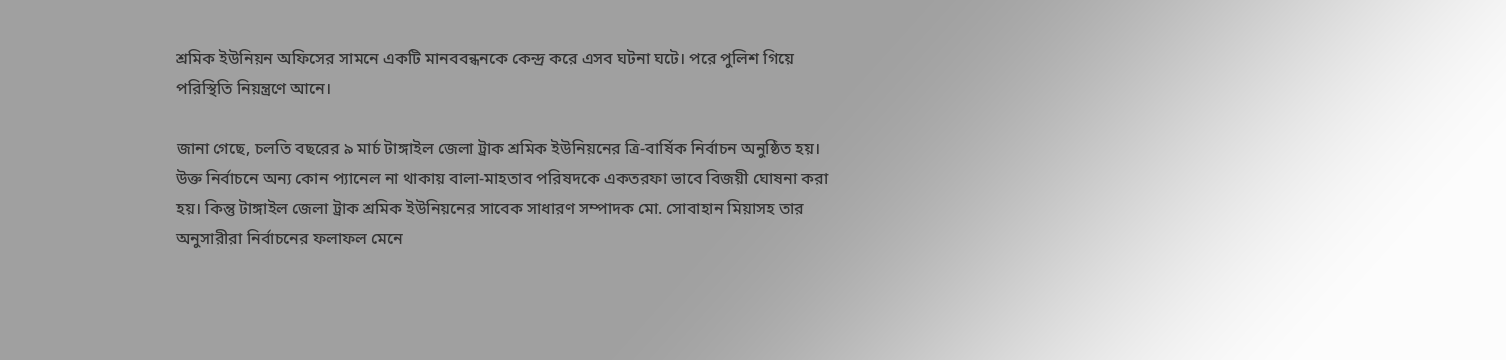শ্রমিক ইউনিয়ন অফিসের সামনে একটি মানববন্ধনকে কেন্দ্র করে এসব ঘটনা ঘটে। পরে পুলিশ গিয়ে পরিস্থিতি নিয়ন্ত্রণে আনে।

জানা গেছে, চলতি বছরের ৯ মার্চ টাঙ্গাইল জেলা ট্রাক শ্রমিক ইউনিয়নের ত্রি-বার্ষিক নির্বাচন অনুষ্ঠিত হয়। উক্ত নির্বাচনে অন্য কোন প্যানেল না থাকায় বালা-মাহতাব পরিষদকে একতরফা ভাবে বিজয়ী ঘোষনা করা হয়। কিন্তু টাঙ্গাইল জেলা ট্রাক শ্রমিক ইউনিয়নের সাবেক সাধারণ সম্পাদক মো. সোবাহান মিয়াসহ তার অনুসারীরা নির্বাচনের ফলাফল মেনে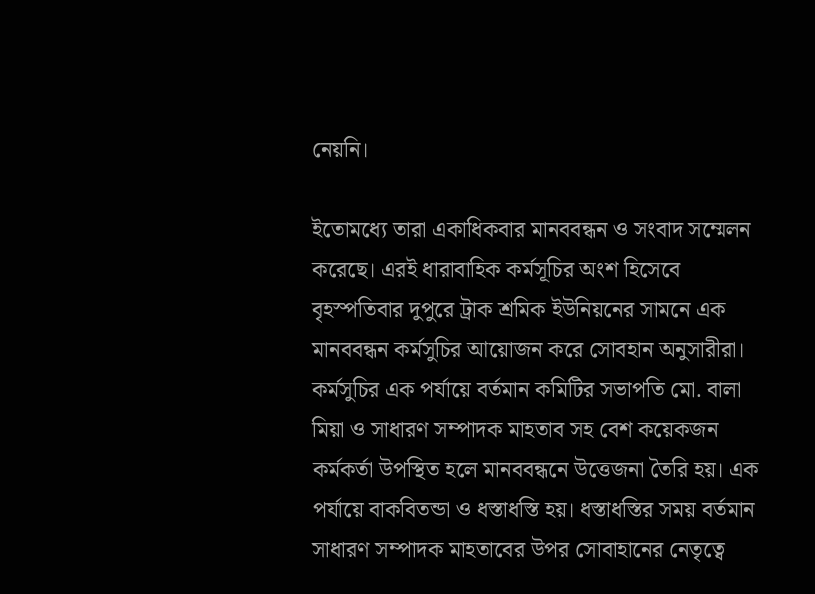নেয়নি।

ইতোমধ্যে তারা একাধিকবার মানববন্ধন ও সংবাদ সম্মেলন করেছে। এরই ধারাবাহিক কর্মসূচির অংশ হিসেবে বৃহস্পতিবার দুপুরে ট্রাক শ্রমিক ইউনিয়নের সামনে এক মানববন্ধন কর্মসুচির আয়োজন করে সোবহান অনুসারীরা। কর্মসুচির এক পর্যায়ে বর্তমান কমিটির সভাপতি মো. বালা মিয়া ও সাধারণ সম্পাদক মাহতাব সহ বেশ কয়েকজন কর্মকর্তা উপস্থিত হলে মানববন্ধনে উত্তেজনা তৈরি হয়। এক পর্যায়ে বাকবিতন্ডা ও ধস্তাধস্তি হয়। ধস্তাধস্তির সময় বর্তমান সাধারণ সম্পাদক মাহতাবের উপর সোবাহানের নেতৃত্বে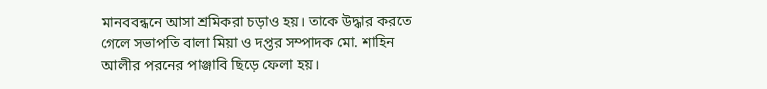মানববন্ধনে আসা শ্রমিকরা চড়াও হয়। তাকে উদ্ধার করতে গেলে সভাপতি বালা মিয়া ও দপ্তর সম্পাদক মো. শাহিন আলীর পরনের পাঞ্জাবি ছিড়ে ফেলা হয়।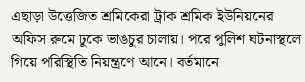এছাড়া উত্তেজিত শ্রমিকেরা ট্রাক শ্রমিক ইউনিয়নের অফিস রুমে ঢুকে ভাঙচুর চালায়। পরে পুলিশ ঘটনাস্থলে গিয়ে পরিস্থিতি নিয়ন্ত্রণে আনে। বর্তমানে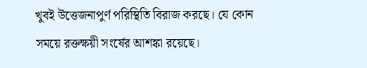খুবই উত্তেজনাপুর্ণ পরিস্থিতি বিরাজ করছে। যে কোন সময়ে রক্তক্ষয়ী সংর্ষের আশঙ্কা রয়েছে।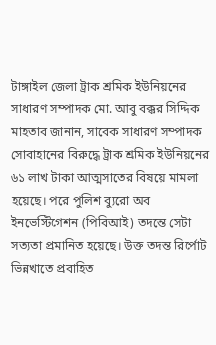টাঙ্গাইল জেলা ট্রাক শ্রমিক ইউনিয়নের সাধারণ সম্পাদক মো. আবু বক্কর সিদ্দিক মাহতাব জানান, সাবেক সাধারণ সম্পাদক সোবাহানের বিরুদ্ধে ট্রাক শ্রমিক ইউনিয়নের ৬১ লাখ টাকা আত্মসাতের বিষয়ে মামলা হয়েছে। পরে পুলিশ ব্যুরো অব ইনভেস্টিগেশন (পিবিআই) তদন্তে সেটা সত্যতা প্রমানিত হয়েছে। উক্ত তদন্ত রির্পোট ভিন্নখাতে প্রবাহিত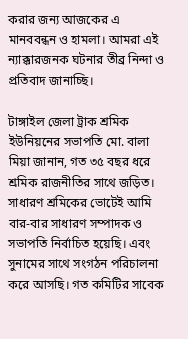করার জন্য আজকের এ মানববন্ধন ও হামলা। আমরা এই ন্যাক্কারজনক ঘটনার তীব্র নিন্দা ও প্রতিবাদ জানাচ্ছি।

টাঙ্গাইল জেলা ট্রাক শ্রমিক ইউনিয়নের সভাপতি মো. বালা মিয়া জানান, গত ৩৫ বছর ধরে শ্রমিক রাজনীতির সাথে জড়িত। সাধারণ শ্রমিকের ভোটেই আমি বার-বার সাধারণ সম্পাদক ও সভাপতি নির্বাচিত হয়েছি। এবং সুনামের সাথে সংগঠন পরিচালনা করে আসছি। গত কমিটির সাবেক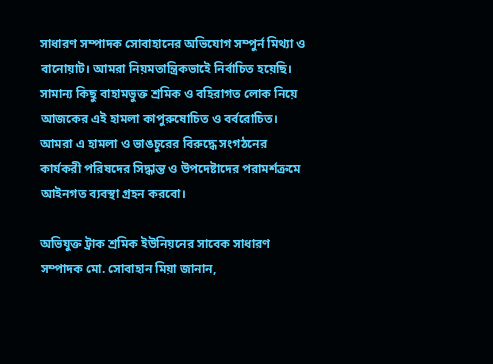সাধারণ সম্পাদক সোবাহানের অভিযোগ সম্পুর্ন মিথ্যা ও বানোয়াট। আমরা নিয়মতান্ত্রিকভাইে নির্বাচিত হয়েছি। সামান্য কিছু বাহামভুক্ত শ্রমিক ও বহিরাগত লোক নিয়ে আজকের এই হামলা কাপুরুষোচিত ও বর্বরোচিত। আমরা এ হামলা ও ভাঙচুরের বিরুদ্ধে সংগঠনের কার্যকরী পরিষদের সিদ্ধান্ত ও উপদেষ্টাদের পরামর্শক্রমে আইনগত ব্যবস্থা গ্রহন করবো।

অভিযুক্ত ট্রাক শ্রমিক ইউনিয়নের সাবেক সাধারণ সম্পাদক মো. সোবাহান মিয়া জানান,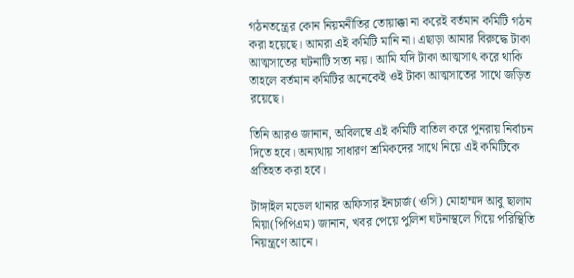গঠনতন্ত্রের কোন নিয়মনীতির তোয়াক্কা না করেই বর্তমান কমিটি গঠন করা হয়েছে। আমরা এই কমিটি মানি না। এছাড়া আমার বিরুদ্ধে টাকা আত্মসাতের ঘটনাটি সত্য নয়। আমি যদি টাকা আত্মসাৎ করে থাকি তাহলে বর্তমান কমিটির অনেকেই ওই টাকা আত্মসাতের সাথে জড়িত রয়েছে।

তিনি আরও জানান, অবিলম্বে এই কমিটি বাতিল করে পুনরায় নির্বাচন দিতে হবে। অন্যথায় সাধারণ শ্রমিকদের সাথে নিয়ে এই কমিটিকে প্রতিহত করা হবে।

টাঙ্গাইল মডেল থানার অফিসার ইনচার্জ(ওসি) মোহাম্মদ আবু ছালাম মিয়া(পিপিএম) জানান, খবর পেয়ে পুলিশ ঘটনাস্থলে গিয়ে পরিস্থিতি নিয়ন্ত্রণে আনে।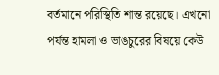বর্তমানে পরিস্থিতি শান্ত রয়েছে। এখনো পর্যন্ত হামলা ও ভাঙচুরের বিষয়ে কেউ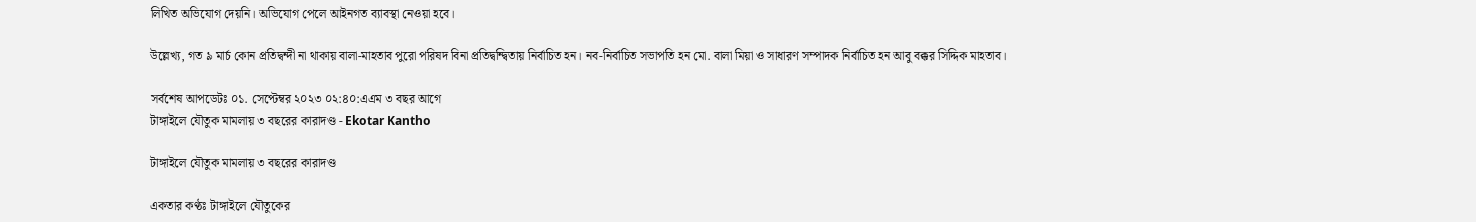লিখিত অভিযোগ দেয়নি। অভিযোগ পেলে আইনগত ব্যাবস্থা নেওয়া হবে।

উল্লেখ্য, গত ৯ মার্চ কোন প্রতিদ্বন্দী না থাকায় বালা-মাহতাব পুরো পরিষদ বিনা প্রতিদ্বন্দ্বিতায় নির্বাচিত হন। নব-নির্বাচিত সভাপতি হন মো. বালা মিয়া ও সাধারণ সম্পাদক নির্বাচিত হন আবু বক্কর সিদ্দিক মাহতাব।

সর্বশেষ আপডেটঃ ০১. সেপ্টেম্বর ২০২৩ ০২:৪০:এএম ৩ বছর আগে
টাঙ্গাইলে যৌতুক মামলায় ৩ বছরের কারাদণ্ড - Ekotar Kantho

টাঙ্গাইলে যৌতুক মামলায় ৩ বছরের কারাদণ্ড

একতার কণ্ঠঃ টাঙ্গাইলে যৌতুকের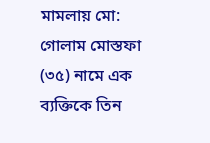মামলায় মো: গোলাম মোস্তফা (৩৫) নামে এক ব্যক্তিকে তিন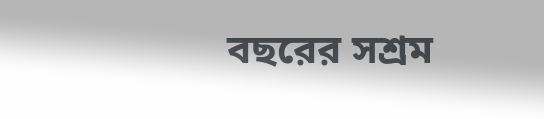বছরের সশ্রম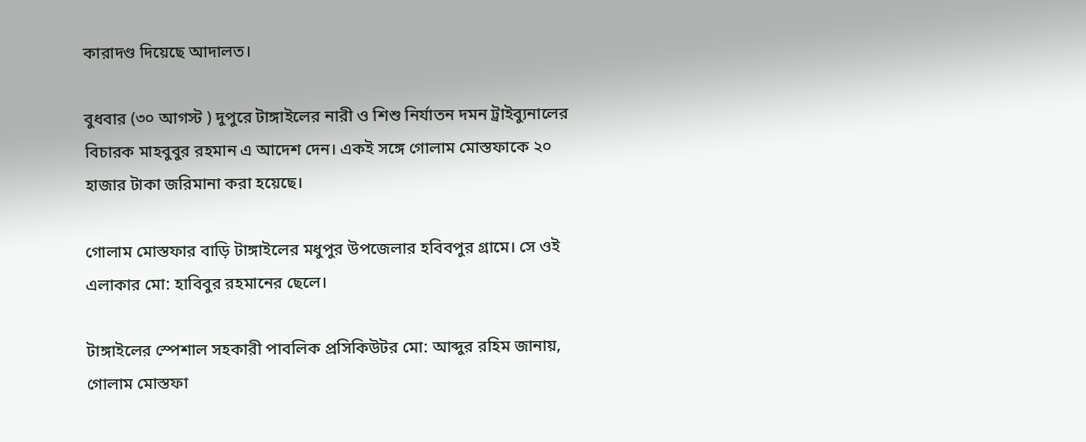কারাদণ্ড দিয়েছে আদালত।

বুধবার (৩০ আগস্ট ) দুপুরে টাঙ্গাইলের নারী ও শিশু নির্যাতন দমন ট্রাইব্যুনালের বিচারক মাহবুবুর রহমান এ আদেশ দেন। একই সঙ্গে গোলাম মোস্তফাকে ২০ হাজার টাকা জরিমানা করা হয়েছে।

গোলাম মোস্তফার বাড়ি টাঙ্গাইলের মধুপুর উপজেলার হবিবপুর গ্রামে। সে ওই এলাকার মো: হাবিবুর রহমানের ছেলে।

টাঙ্গাইলের স্পেশাল সহকারী পাবলিক প্রসিকিউটর মো: আব্দুর রহিম জানায়, গোলাম মোস্তফা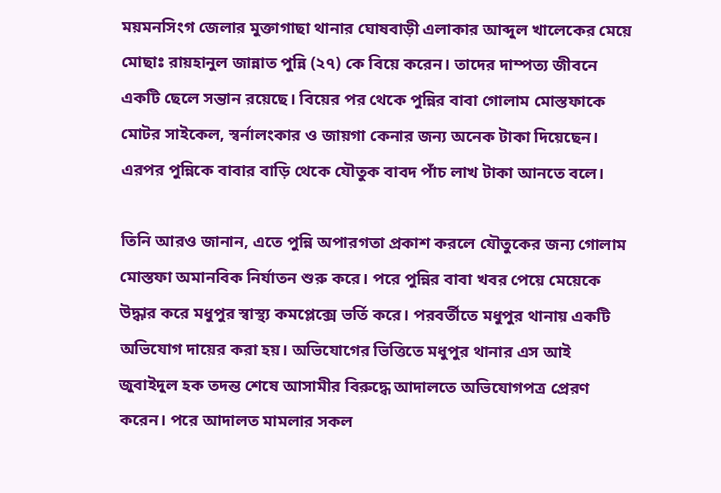ময়মনসিংগ জেলার মুক্তাগাছা থানার ঘোষবাড়ী এলাকার আব্দুল খালেকের মেয়ে মোছাঃ রায়হানুল জান্নাত পুন্নি (২৭) কে বিয়ে করেন। তাদের দাম্পত্য জীবনে একটি ছেলে সন্তান রয়েছে। বিয়ের পর থেকে পুন্নির বাবা গোলাম মোস্তফাকে মোটর সাইকেল, স্বর্নালংকার ও জায়গা কেনার জন্য অনেক টাকা দিয়েছেন। এরপর পুন্নিকে বাবার বাড়ি থেকে যৌতুক বাবদ পাঁচ লাখ টাকা আনতে বলে।

তিনি আরও জানান, এতে পুন্নি অপারগতা প্রকাশ করলে যৌতুকের জন্য গোলাম মোস্তফা অমানবিক নির্যাতন শুরু করে। পরে পুন্নির বাবা খবর পেয়ে মেয়েকে উদ্ধার করে মধুপুর স্বাস্থ্য কমপ্লেক্সে ভর্তি করে। পরবর্তীতে মধুপুর থানায় একটি অভিযোগ দায়ের করা হয়। অভিযোগের ভিত্তিতে মধুপুর থানার এস আই জুবাইদুল হক তদন্ত শেষে আসামীর বিরুদ্ধে আদালতে অভিযোগপত্র প্রেরণ করেন। পরে আদালত মামলার সকল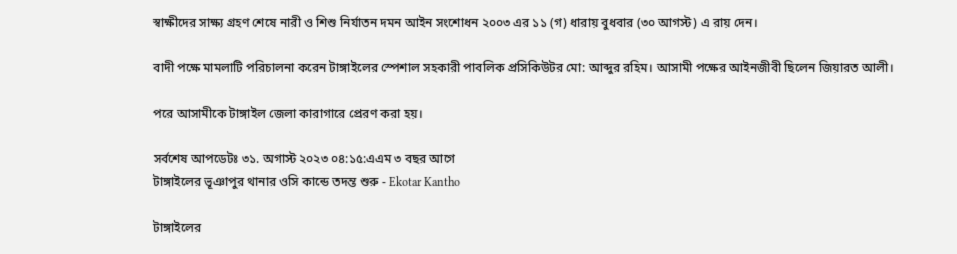স্বাক্ষীদের সাক্ষ্য গ্রহণ শেষে নারী ও শিশু নির্যাতন দমন আইন সংশোধন ২০০৩ এর ১১ (গ) ধারায় বুধবার (৩০ আগস্ট) এ রায় দেন।

বাদী পক্ষে মামলাটি পরিচালনা করেন টাঙ্গাইলের স্পেশাল সহকারী পাবলিক প্রসিকিউটর মো: আব্দুর রহিম। আসামী পক্ষের আইনজীবী ছিলেন জিয়ারত আলী।

পরে আসামীকে টাঙ্গাইল জেলা কারাগারে প্রেরণ করা হয়।

সর্বশেষ আপডেটঃ ৩১. অগাস্ট ২০২৩ ০৪:১৫:এএম ৩ বছর আগে
টাঙ্গাইলের ভূঞাপুর থানার ওসি কান্ডে তদন্ত শুরু - Ekotar Kantho

টাঙ্গাইলের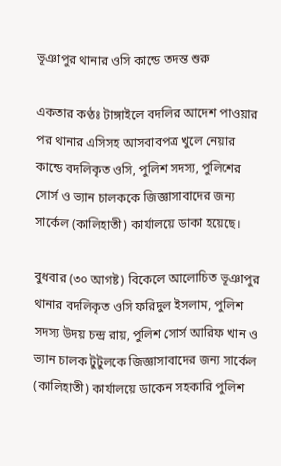ভূঞাপুর থানার ওসি কান্ডে তদন্ত শুরু

একতার কণ্ঠঃ টাঙ্গাইলে বদলির আদেশ পাওয়ার পর থানার এসিসহ আসবাবপত্র খুলে নেয়ার কান্ডে বদলিকৃত ওসি, পুলিশ সদস্য, পুলিশের সোর্স ও ভ্যান চালককে জিজ্ঞাসাবাদের জন্য সার্কেল (কালিহাতী) কার্যালয়ে ডাকা হয়েছে।

বুধবার (৩০ আগষ্ট) বিকেলে আলোচিত ভূঞাপুর থানার বদলিকৃত ওসি ফরিদুল ইসলাম, পুলিশ সদস্য উদয় চন্দ্র রায়, পুলিশ সোর্স আরিফ খান ও ভ্যান চালক টুটুলকে জিজ্ঞাসাবাদের জন্য সার্কেল (কালিহাতী) কার্যালয়ে ডাকেন সহকারি পুলিশ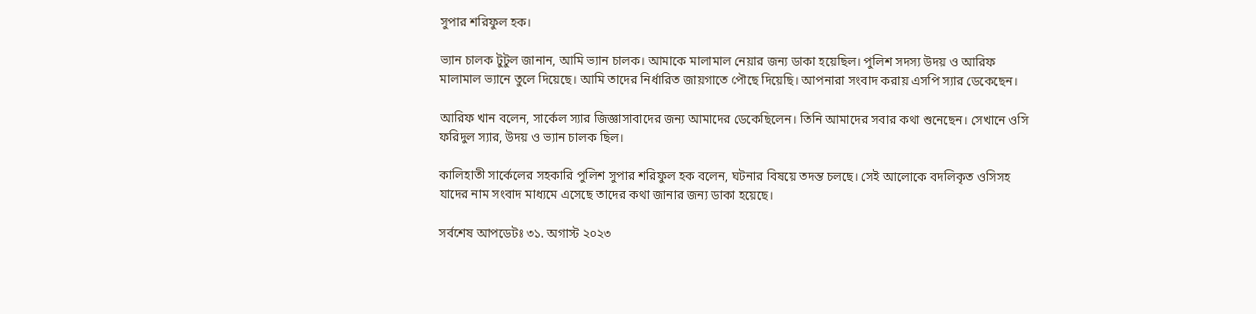সুপার শরিফুল হক।

ভ্যান চালক টুটুল জানান, আমি ভ্যান চালক। আমাকে মালামাল নেয়ার জন্য ডাকা হয়েছিল। পুলিশ সদস্য উদয় ও আরিফ মালামাল ভ্যানে তুলে দিয়েছে। আমি তাদের নির্ধারিত জায়গাতে পৌছে দিয়েছি। আপনারা সংবাদ করায় এসপি স্যার ডেকেছেন।

আরিফ খান বলেন, সার্কেল স্যার জিজ্ঞাসাবাদের জন্য আমাদের ডেকেছিলেন। তিনি আমাদের সবার কথা শুনেছেন। সেখানে ওসি ফরিদুল স্যার, উদয় ও ভ্যান চালক ছিল।

কালিহাতী সার্কেলের সহকারি পুলিশ সুপার শরিফুল হক বলেন, ঘটনার বিষয়ে তদন্ত চলছে। সেই আলোকে বদলিকৃত ওসিসহ যাদের নাম সংবাদ মাধ্যমে এসেছে তাদের কথা জানার জন্য ডাকা হয়েছে।

সর্বশেষ আপডেটঃ ৩১. অগাস্ট ২০২৩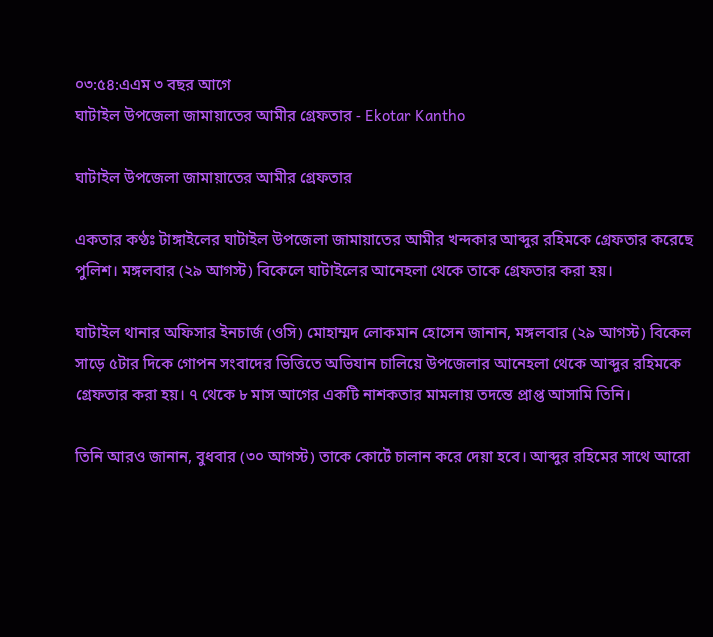০৩:৫৪:এএম ৩ বছর আগে
ঘাটাইল উপজেলা জামায়াতের আমীর গ্রেফতার - Ekotar Kantho

ঘাটাইল উপজেলা জামায়াতের আমীর গ্রেফতার

একতার কণ্ঠঃ টাঙ্গাইলের ঘাটাইল উপজেলা জামায়াতের আমীর খন্দকার আব্দুর রহিমকে গ্রেফতার করেছে পুলিশ। মঙ্গলবার (২৯ আগস্ট) বিকেলে ঘাটাইলের আনেহলা থেকে তাকে গ্রেফতার করা হয়।

ঘাটাইল থানার অফিসার ইনচার্জ (ওসি) মোহাম্মদ লোকমান হোসেন জানান, মঙ্গলবার (২৯ আগস্ট) বিকেল সাড়ে ৫টার দিকে গোপন সংবাদের ভিত্তিতে অভিযান চালিয়ে উপজেলার আনেহলা থেকে আব্দুর রহিমকে গ্রেফতার করা হয়। ৭ থেকে ৮ মাস আগের একটি নাশকতার মামলায় তদন্তে প্রাপ্ত আসামি তিনি।

তিনি আরও জানান, বুধবার (৩০ আগস্ট) তাকে কোর্টে চালান করে দেয়া হবে। আব্দুর রহিমের সাথে আরো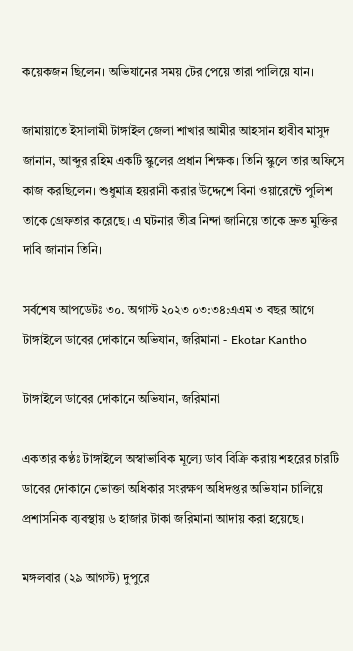কয়েকজন ছিলেন। অভিযানের সময় টের পেয়ে তারা পালিয়ে যান।

জামায়াতে ইসালামী টাঙ্গাইল জেলা শাখার আমীর আহসান হাবীব মাসুদ জানান, আব্দুর রহিম একটি স্কুলের প্রধান শিক্ষক। তিনি স্কুলে তার অফিসে কাজ করছিলেন। শুধুমাত্র হয়রানী করার উদ্দেশে বিনা ওয়ারেন্টে পুলিশ তাকে গ্রেফতার করেছে। এ ঘটনার তীব্র নিন্দা জানিয়ে তাকে দ্রুত মুক্তির দাবি জানান তিনি।

সর্বশেষ আপডেটঃ ৩০. অগাস্ট ২০২৩ ০৩:৩৪:এএম ৩ বছর আগে
টাঙ্গাইলে ডাবের দোকানে অভিযান, জরিমানা - Ekotar Kantho

টাঙ্গাইলে ডাবের দোকানে অভিযান, জরিমানা

একতার কণ্ঠঃ টাঙ্গাইলে অস্বাভাবিক মূল্যে ডাব বিক্রি করায় শহরের চারটি ডাবের দোকানে ভোক্তা অধিকার সংরক্ষণ অধিদপ্তর অভিযান চালিয়ে প্রশাসনিক ব্যবস্থায় ৬ হাজার টাকা জরিমানা আদায় করা হয়েছে।

মঙ্গলবার (২৯ আগস্ট) দুপুরে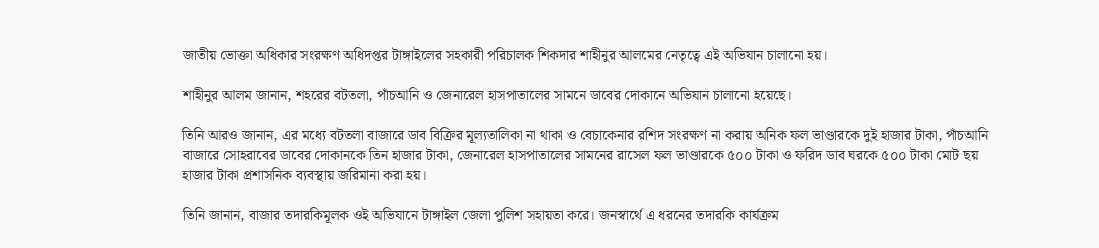জাতীয় ভোক্তা অধিকার সংরক্ষণ অধিদপ্তর টাঙ্গাইলের সহকারী পরিচালক শিকদার শাহীনুর আলমের নেতৃত্বে এই অভিযান চালানো হয়।

শাহীনুর আলম জানান, শহরের বটতলা, পাঁচআনি ও জেনারেল হাসপাতালের সামনে ডাবের দোকানে অভিযান চালানো হয়েছে।

তিনি আরও জানান, এর মধ্যে বটতলা বাজারে ডাব বিক্রির মূল্যতালিকা না থাকা ও বেচাকেনার রশিদ সংরক্ষণ না করায় অনিক ফল ভাণ্ডারকে দুই হাজার টাকা, পাঁচআনি বাজারে সোহরাবের ডাবের দোকানকে তিন হাজার টাকা, জেনারেল হাসপাতালের সামনের রাসেল ফল ভাণ্ডারকে ৫০০ টাকা ও ফরিদ ডাব ঘরকে ৫০০ টাকা মোট ছয় হাজার টাকা প্রশাসনিক ব্যবস্থায় জরিমানা করা হয়।

তিনি জানান, বাজার তদারকিমূলক ওই অভিযানে টাঙ্গাইল জেলা পুলিশ সহায়তা করে। জনস্বার্থে এ ধরনের তদারকি কার্যক্রম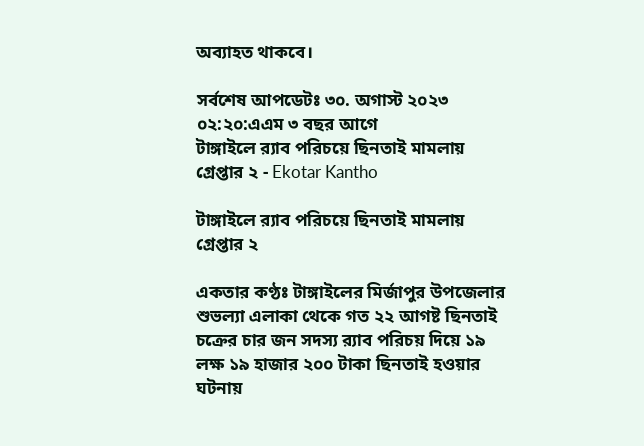অব্যাহত থাকবে।

সর্বশেষ আপডেটঃ ৩০. অগাস্ট ২০২৩ ০২:২০:এএম ৩ বছর আগে
টাঙ্গাইলে র‌্যাব পরিচয়ে ছিনতাই মামলায় গ্রেপ্তার ২ - Ekotar Kantho

টাঙ্গাইলে র‌্যাব পরিচয়ে ছিনতাই মামলায় গ্রেপ্তার ২

একতার কণ্ঠঃ টাঙ্গাইলের মির্জাপুর উপজেলার শুভল্যা এলাকা থেকে গত ২২ আগষ্ট ছিনতাই চক্রের চার জন সদস্য র‌্যাব পরিচয় দিয়ে ১৯ লক্ষ ১৯ হাজার ২০০ টাকা ছিনতাই হওয়ার ঘটনায়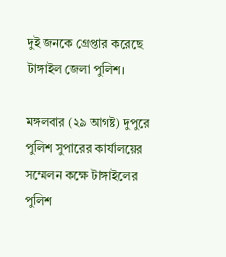দুই জনকে গ্রেপ্তার করেছে টাঙ্গাইল জেলা পুলিশ।

মঙ্গলবার (২৯ আগষ্ট) দুপুরে পুলিশ সুপারের কার্যালয়ের সম্মেলন কক্ষে টাঙ্গাইলের পুলিশ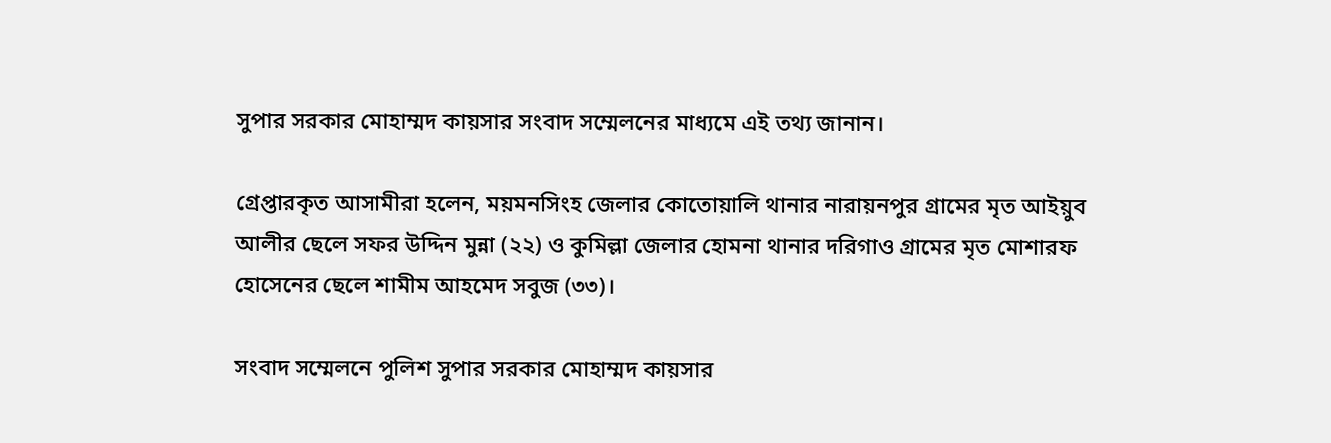সুপার সরকার মোহাম্মদ কায়সার সংবাদ সম্মেলনের মাধ্যমে এই তথ্য জানান।

গ্রেপ্তারকৃত আসামীরা হলেন, ময়মনসিংহ জেলার কোতোয়ালি থানার নারায়নপুর গ্রামের মৃত আইয়ুব আলীর ছেলে সফর উদ্দিন মুন্না (২২) ও কুমিল্লা জেলার হোমনা থানার দরিগাও গ্রামের মৃত মোশারফ হোসেনের ছেলে শামীম আহমেদ সবুজ (৩৩)।

সংবাদ সম্মেলনে পুলিশ সুপার সরকার মোহাম্মদ কায়সার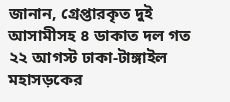জানান, গ্রেপ্তারকৃত দুই আসামীসহ ৪ ডাকাত দল গত ২২ আগস্ট ঢাকা-টাঙ্গাইল মহাসড়কের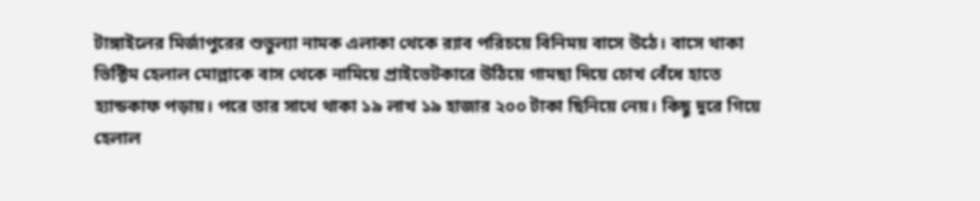টাঙ্গাইলের মির্জাপুরের শুভুল্যা নামক এলাকা থেকে র‌্যাব পরিচয়ে বিনিময় বাসে উঠে। বাসে থাকা ভিক্টিম হেলাল মোল্লাকে বাস থেকে নামিয়ে প্রাইভেটকারে উঠিয়ে গামছা দিয়ে চোখ বেঁধে হাতে হ্যান্ডকাফ পড়ায়। পরে তার সাথে থাকা ১৯ লাখ ১৯ হাজার ২০০ টাকা ছিনিয়ে নেয়। কিছু দুরে গিয়ে হেলাল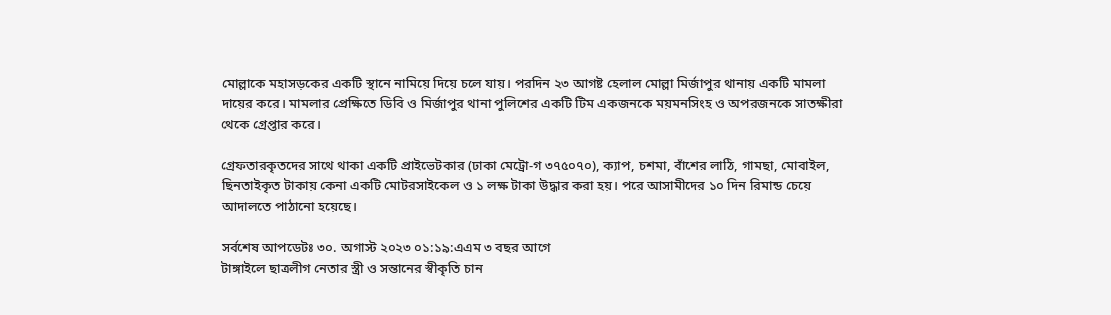মোল্লাকে মহাসড়কের একটি স্থানে নামিয়ে দিয়ে চলে যায়। পরদিন ২৩ আগষ্ট হেলাল মোল্লা মির্জাপুর থানায় একটি মামলা দায়ের করে। মামলার প্রেক্ষিতে ডিবি ও মির্জাপুর থানা পুলিশের একটি টিম একজনকে ময়মনসিংহ ও অপরজনকে সাতক্ষীরা থেকে গ্রেপ্তার করে।

গ্রেফতারকৃতদের সাথে থাকা একটি প্রাইভেটকার (ঢাকা মেট্রো-গ ৩৭৫০৭০), ক্যাপ, চশমা, বাঁশের লাঠি, গামছা, মোবাইল, ছিনতাইকৃত টাকায় কেনা একটি মোটরসাইকেল ও ১ লক্ষ টাকা উদ্ধার করা হয়। পরে আসামীদের ১০ দিন রিমান্ড চেয়ে আদালতে পাঠানো হয়েছে।

সর্বশেষ আপডেটঃ ৩০. অগাস্ট ২০২৩ ০১:১৯:এএম ৩ বছর আগে
টাঙ্গাইলে ছাত্রলীগ নেতার স্ত্রী ও সন্তানের স্বীকৃতি চান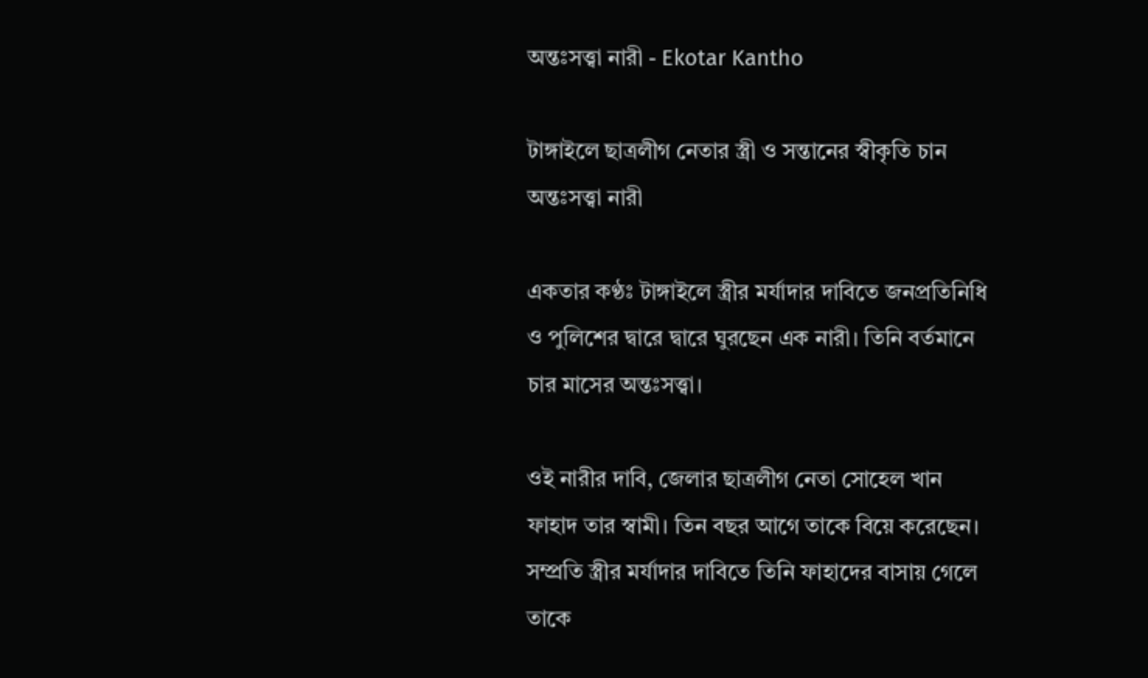অন্তঃসত্ত্বা নারী - Ekotar Kantho

টাঙ্গাইলে ছাত্রলীগ নেতার স্ত্রী ও সন্তানের স্বীকৃতি চান অন্তঃসত্ত্বা নারী

একতার কণ্ঠঃ টাঙ্গাইলে স্ত্রীর মর্যাদার দাবিতে জনপ্রতিনিধি ও পুলিশের দ্বারে দ্বারে ঘুরছেন এক নারী। তিনি বর্তমানে চার মাসের অন্তঃসত্ত্বা।

ওই নারীর দাবি, জেলার ছাত্রলীগ নেতা সোহেল খান ফাহাদ তার স্বামী। তিন বছর আগে তাকে বিয়ে করেছেন। সম্প্রতি স্ত্রীর মর্যাদার দাবিতে তিনি ফাহাদের বাসায় গেলে তাকে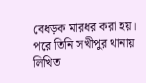বেধড়ক মারধর করা হয়। পরে তিনি সখীপুর থানায় লিখিত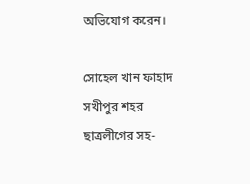অভিযোগ করেন।

সোহেল খান ফাহাদ সখীপুর শহর ছাত্রলীগের সহ-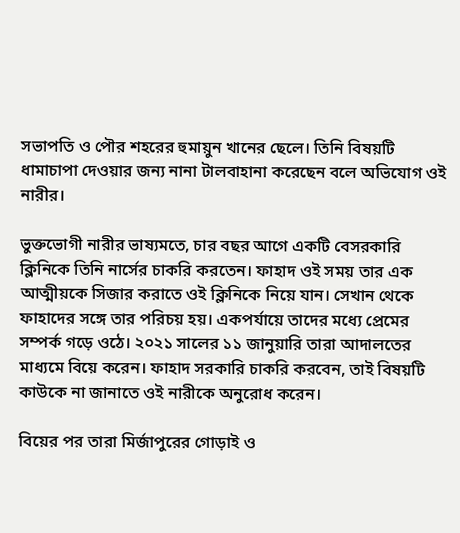সভাপতি ও পৌর শহরের হুমায়ুন খানের ছেলে। তিনি বিষয়টি ধামাচাপা দেওয়ার জন্য নানা টালবাহানা করেছেন বলে অভিযোগ ওই নারীর।

ভুক্তভোগী নারীর ভাষ্যমতে, চার বছর আগে একটি বেসরকারি ক্লিনিকে তিনি নার্সের চাকরি করতেন। ফাহাদ ওই সময় তার এক আত্মীয়কে সিজার করাতে ওই ক্লিনিকে নিয়ে যান। সেখান থেকে ফাহাদের সঙ্গে তার পরিচয় হয়। একপর্যায়ে তাদের মধ্যে প্রেমের সম্পর্ক গড়ে ওঠে। ২০২১ সালের ১১ জানুয়ারি তারা আদালতের মাধ্যমে বিয়ে করেন। ফাহাদ সরকারি চাকরি করবেন, তাই বিষয়টি কাউকে না জানাতে ওই নারীকে অনুরোধ করেন।

বিয়ের পর তারা মির্জাপুরের গোড়াই ও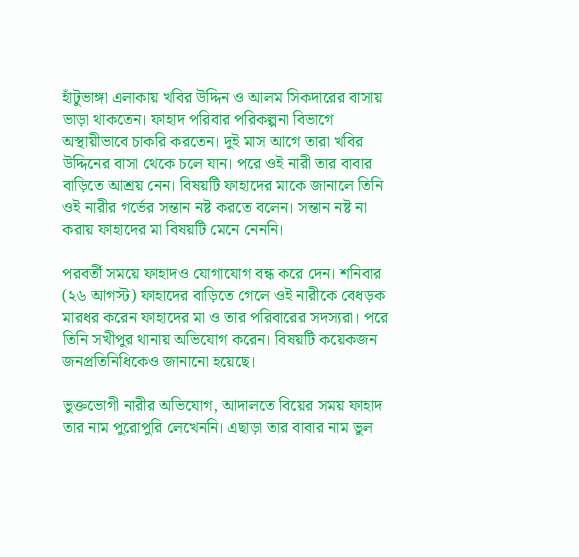হাঁটুভাঙ্গা এলাকায় খবির উদ্দিন ও আলম সিকদারের বাসায় ভাড়া থাকতেন। ফাহাদ পরিবার পরিকল্পনা বিভাগে অস্থায়ীভাবে চাকরি করতেন। দুই মাস আগে তারা খবির উদ্দিনের বাসা থেকে চলে যান। পরে ওই নারী তার বাবার বাড়িতে আশ্রয় নেন। বিষয়টি ফাহাদের মাকে জানালে তিনি ওই নারীর গর্ভের সন্তান নষ্ট করতে বলেন। সন্তান নষ্ট না করায় ফাহাদের মা বিষয়টি মেনে নেননি।

পরবর্তী সময়ে ফাহাদও যোগাযোগ বন্ধ করে দেন। শনিবার (২৬ আগস্ট) ফাহাদের বাড়িতে গেলে ওই নারীকে বেধড়ক মারধর করেন ফাহাদের মা ও তার পরিবারের সদস্যরা। পরে তিনি সখীপুর থানায় অভিযোগ করেন। বিষয়টি কয়েকজন জনপ্রতিনিধিকেও জানানো হয়েছে।

ভুক্তভোগী নারীর অভিযোগ, আদালতে বিয়ের সময় ফাহাদ তার নাম পুরোপুরি লেখেননি। এছাড়া তার বাবার নাম ভুল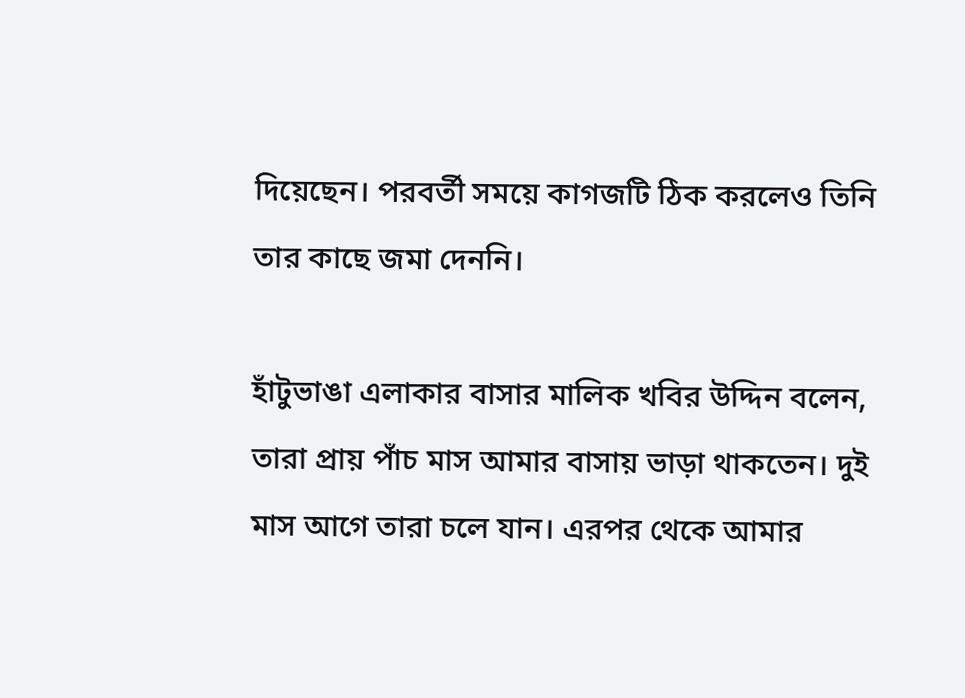দিয়েছেন। পরবর্তী সময়ে কাগজটি ঠিক করলেও তিনি তার কাছে জমা দেননি।

হাঁটুভাঙা এলাকার বাসার মালিক খবির উদ্দিন বলেন, তারা প্রায় পাঁচ মাস আমার বাসায় ভাড়া থাকতেন। দুই মাস আগে তারা চলে যান। এরপর থেকে আমার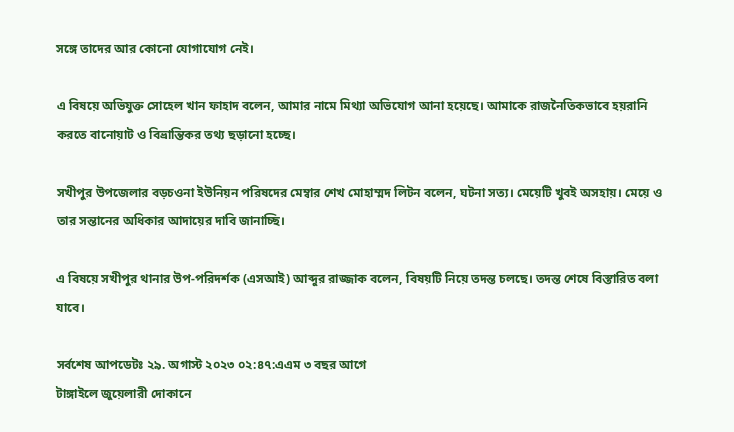সঙ্গে তাদের আর কোনো যোগাযোগ নেই।

এ বিষয়ে অভিযুক্ত সোহেল খান ফাহাদ বলেন, আমার নামে মিথ্যা অভিযোগ আনা হয়েছে। আমাকে রাজনৈতিকভাবে হয়রানি করতে বানোয়াট ও বিভ্রান্তিকর তথ্য ছড়ানো হচ্ছে।

সখীপুর উপজেলার বড়চওনা ইউনিয়ন পরিষদের মেম্বার শেখ মোহাম্মদ লিটন বলেন, ঘটনা সত্য। মেয়েটি খুবই অসহায়। মেয়ে ও তার সন্তানের অধিকার আদায়ের দাবি জানাচ্ছি।

এ বিষয়ে সখীপুর থানার উপ-পরিদর্শক (এসআই) আব্দুর রাজ্জাক বলেন, বিষয়টি নিয়ে তদন্ত চলছে। তদন্ত শেষে বিস্তারিত বলা যাবে।

সর্বশেষ আপডেটঃ ২৯. অগাস্ট ২০২৩ ০২:৪৭:এএম ৩ বছর আগে
টাঙ্গাইলে জুয়েলারী দোকানে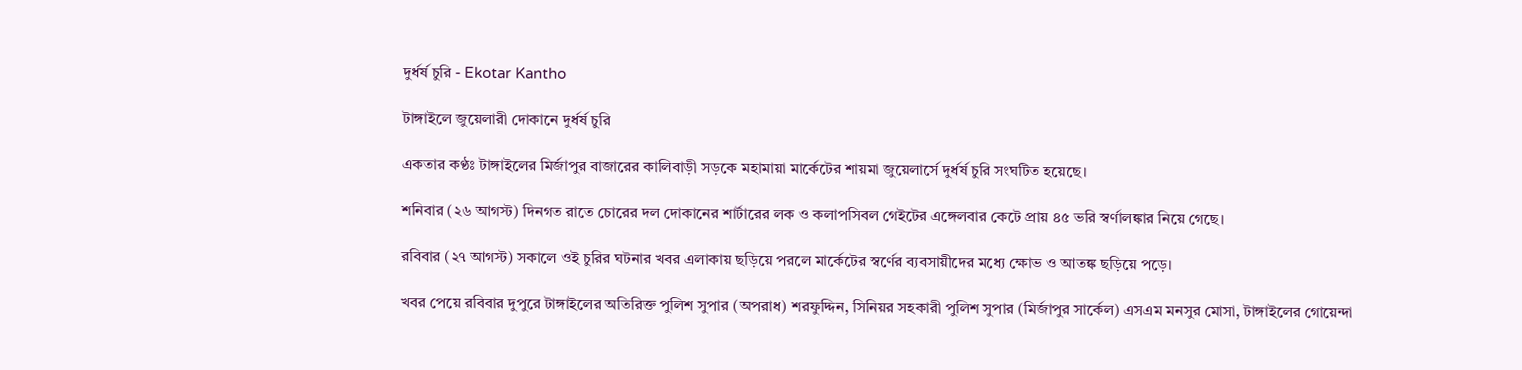দুর্ধর্ষ চুরি - Ekotar Kantho

টাঙ্গাইলে জুয়েলারী দোকানে দুর্ধর্ষ চুরি

একতার কণ্ঠঃ টাঙ্গাইলের মির্জাপুর বাজারের কালিবাড়ী সড়কে মহামায়া মার্কেটের শায়মা জুয়েলার্সে দুর্ধর্ষ চুরি সংঘটিত হয়েছে।

শনিবার (২৬ আগস্ট) দিনগত রাতে চোরের দল দোকানের শার্টারের লক ও কলাপসিবল গেইটের এঙ্গেলবার কেটে প্রায় ৪৫ ভরি স্বর্ণালঙ্কার নিয়ে গেছে।

রবিবার (২৭ আগস্ট) সকালে ওই চুরির ঘটনার খবর এলাকায় ছড়িয়ে পরলে মার্কেটের স্বর্ণের ব্যবসায়ীদের মধ্যে ক্ষোভ ও আতঙ্ক ছড়িয়ে পড়ে।

খবর পেয়ে রবিবার দুপুরে টাঙ্গাইলের অতিরিক্ত পুলিশ সুপার (অপরাধ) শরফুদ্দিন, সিনিয়র সহকারী পুলিশ সুপার (মির্জাপুর সার্কেল) এসএম মনসুর মোসা, টাঙ্গাইলের গোয়েন্দা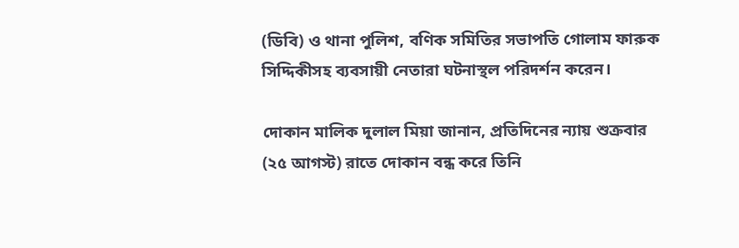(ডিবি) ও থানা পুলিশ, বণিক সমিতির সভাপতি গোলাম ফারুক সিদ্দিকীসহ ব্যবসায়ী নেতারা ঘটনাস্থল পরিদর্শন করেন।

দোকান মালিক দুলাল মিয়া জানান, প্রতিদিনের ন্যায় শুক্রবার (২৫ আগস্ট) রাতে দোকান বন্ধ করে তিনি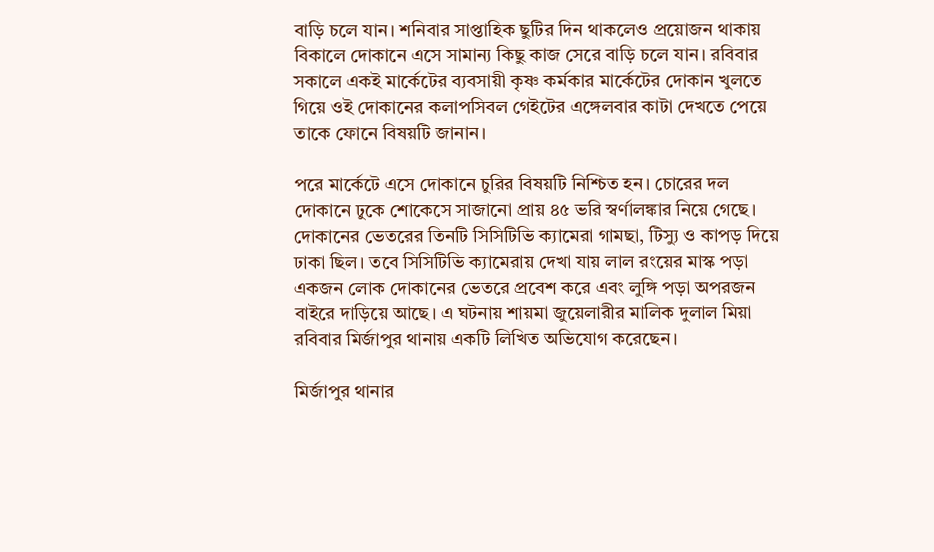বাড়ি চলে যান। শনিবার সাপ্তাহিক ছুটির দিন থাকলেও প্রয়োজন থাকায় বিকালে দোকানে এসে সামান্য কিছু কাজ সেরে বাড়ি চলে যান। রবিবার সকালে একই মার্কেটের ব্যবসায়ী কৃষ্ণ কর্মকার মার্কেটের দোকান খুলতে গিয়ে ওই দোকানের কলাপসিবল গেইটের এঙ্গেলবার কাটা দেখতে পেয়ে তাকে ফোনে বিষয়টি জানান।

পরে মার্কেটে এসে দোকানে চুরির বিষয়টি নিশ্চিত হন। চোরের দল দোকানে ঢুকে শোকেসে সাজানো প্রায় ৪৫ ভরি স্বর্ণালঙ্কার নিয়ে গেছে। দোকানের ভেতরের তিনটি সিসিটিভি ক্যামেরা গামছা, টিস্যু ও কাপড় দিয়ে ঢাকা ছিল। তবে সিসিটিভি ক্যামেরায় দেখা যায় লাল রংয়ের মাস্ক পড়া একজন লোক দোকানের ভেতরে প্রবেশ করে এবং লুঙ্গি পড়া অপরজন বাইরে দাড়িয়ে আছে। এ ঘটনায় শায়মা জুয়েলারীর মালিক দুলাল মিয়া রবিবার মির্জাপুর থানায় একটি লিখিত অভিযোগ করেছেন।

মির্জাপুর থানার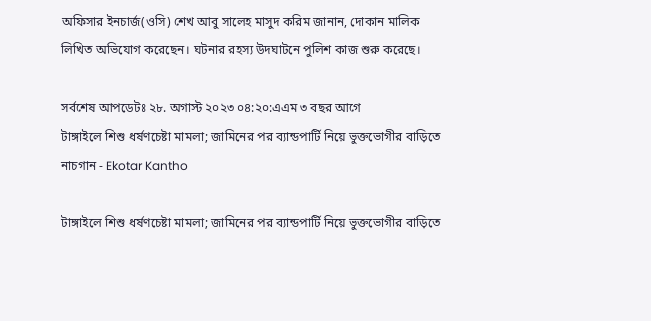অফিসার ইনচার্জ(ওসি) শেখ আবু সালেহ মাসুদ করিম জানান, দোকান মালিক লিখিত অভিযোগ করেছেন। ঘটনার রহস্য উদঘাটনে পুলিশ কাজ শুরু করেছে।

সর্বশেষ আপডেটঃ ২৮. অগাস্ট ২০২৩ ০৪:২০:এএম ৩ বছর আগে
টাঙ্গাইলে শিশু ধর্ষণচেষ্টা মামলা; জামিনের পর ব্যান্ডপার্টি নিয়ে ভুক্তভোগীর বাড়িতে নাচগান - Ekotar Kantho

টাঙ্গাইলে শিশু ধর্ষণচেষ্টা মামলা; জামিনের পর ব্যান্ডপার্টি নিয়ে ভুক্তভোগীর বাড়িতে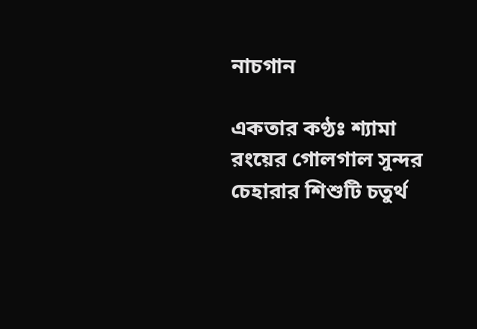নাচগান

একতার কণ্ঠঃ শ্যামা রংয়ের গোলগাল সুন্দর চেহারার শিশুটি চতুর্থ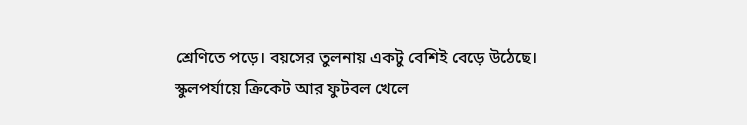শ্রেণিতে পড়ে। বয়সের তুলনায় একটু বেশিই বেড়ে উঠেছে। স্কুলপর্যায়ে ক্রিকেট আর ফুটবল খেলে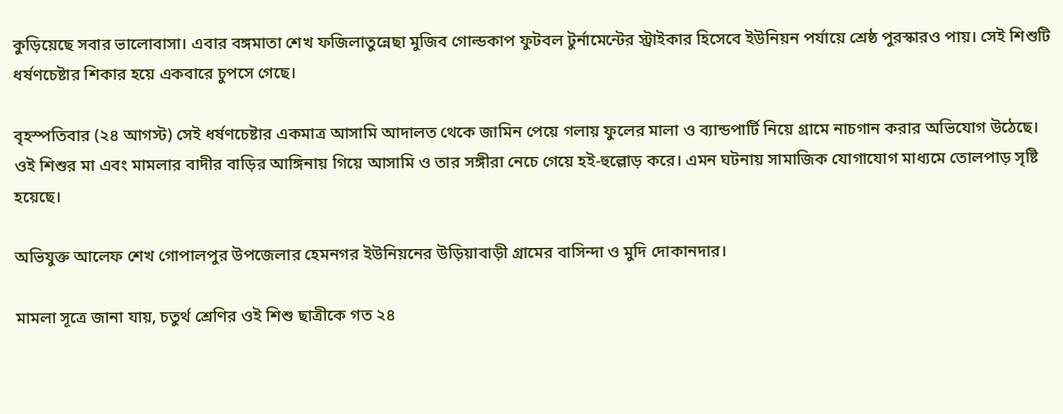কুড়িয়েছে সবার ভালোবাসা। এবার বঙ্গমাতা শেখ ফজিলাতুন্নেছা মুজিব গোল্ডকাপ ফুটবল টুর্নামেন্টের স্ট্রাইকার হিসেবে ইউনিয়ন পর্যায়ে শ্রেষ্ঠ পুরস্কারও পায়। সেই শিশুটি ধর্ষণচেষ্টার শিকার হয়ে একবারে চুপসে গেছে।

বৃহস্পতিবার (২৪ আগস্ট) সেই ধর্ষণচেষ্টার একমাত্র আসামি আদালত থেকে জামিন পেয়ে গলায় ফুলের মালা ও ব্যান্ডপার্টি নিয়ে গ্রামে নাচগান করার অভিযোগ উঠেছে। ওই শিশুর মা এবং মামলার বাদীর বাড়ির আঙ্গিনায় গিয়ে আসামি ও তার সঙ্গীরা নেচে গেয়ে হই-হুল্লোড় করে। এমন ঘটনায় সামাজিক যোগাযোগ মাধ্যমে তোলপাড় সৃষ্টি হয়েছে।

অভিযুক্ত আলেফ শেখ গোপালপুর উপজেলার হেমনগর ইউনিয়নের উড়িয়াবাড়ী গ্রামের বাসিন্দা ও মুদি দোকানদার।

মামলা সূত্রে জানা যায়, চতুর্থ শ্রেণির ওই শিশু ছাত্রীকে গত ২৪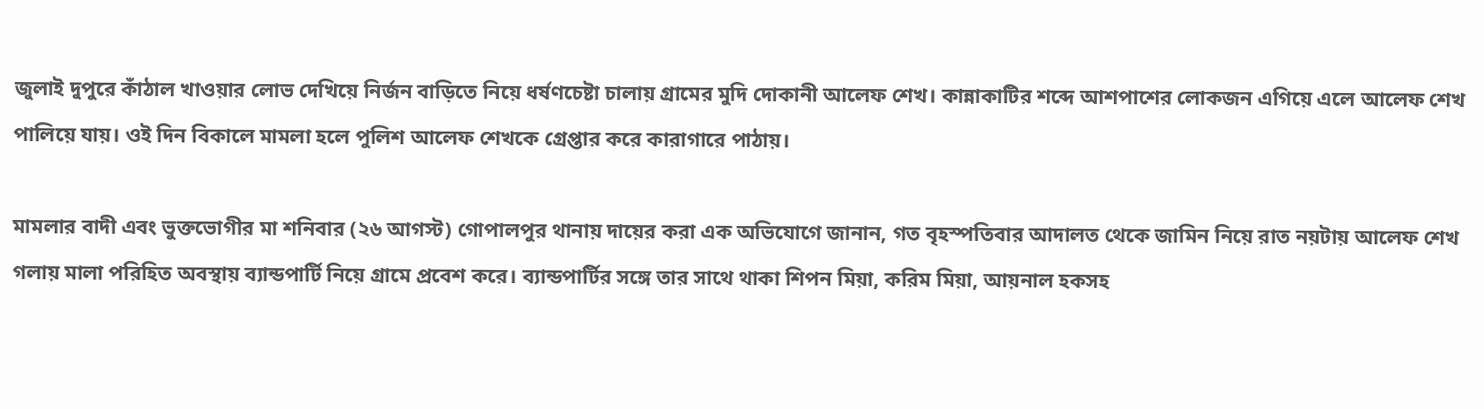জুলাই দুপুরে কাঁঠাল খাওয়ার লোভ দেখিয়ে নির্জন বাড়িতে নিয়ে ধর্ষণচেষ্টা চালায় গ্রামের মুদি দোকানী আলেফ শেখ। কান্নাকাটির শব্দে আশপাশের লোকজন এগিয়ে এলে আলেফ শেখ পালিয়ে যায়। ওই দিন বিকালে মামলা হলে পুলিশ আলেফ শেখকে গ্রেপ্তার করে কারাগারে পাঠায়।

মামলার বাদী এবং ভুক্তভোগীর মা শনিবার (২৬ আগস্ট) গোপালপুর থানায় দায়ের করা এক অভিযোগে জানান, গত বৃহস্পতিবার আদালত থেকে জামিন নিয়ে রাত নয়টায় আলেফ শেখ গলায় মালা পরিহিত অবস্থায় ব্যান্ডপার্টি নিয়ে গ্রামে প্রবেশ করে। ব্যান্ডপার্টির সঙ্গে তার সাথে থাকা শিপন মিয়া, করিম মিয়া, আয়নাল হকসহ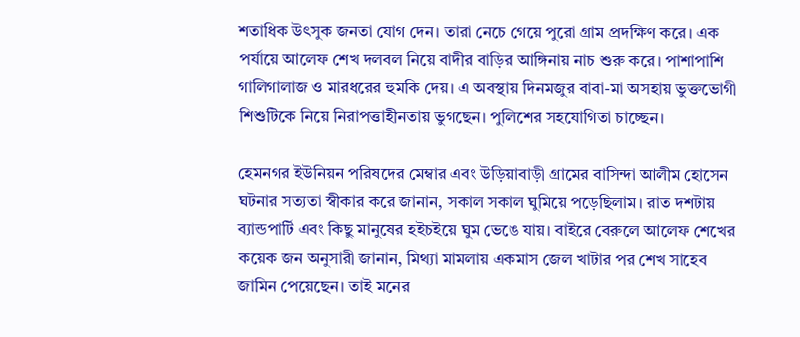শতাধিক উৎসুক জনতা যোগ দেন। তারা নেচে গেয়ে পুরো গ্রাম প্রদক্ষিণ করে। এক পর্যায়ে আলেফ শেখ দলবল নিয়ে বাদীর বাড়ির আঙ্গিনায় নাচ শুরু করে। পাশাপাশি গালিগালাজ ও মারধরের হুমকি দেয়। এ অবস্থায় দিনমজুর বাবা-মা অসহায় ভুক্তভোগী শিশুটিকে নিয়ে নিরাপত্তাহীনতায় ভুগছেন। পুলিশের সহযোগিতা চাচ্ছেন।

হেমনগর ইউনিয়ন পরিষদের মেম্বার এবং উড়িয়াবাড়ী গ্রামের বাসিন্দা আলীম হোসেন ঘটনার সত্যতা স্বীকার করে জানান, সকাল সকাল ঘুমিয়ে পড়েছিলাম। রাত দশটায় ব্যান্ডপার্টি এবং কিছু মানুষের হইচইয়ে ঘুম ভেঙে যায়। বাইরে বেরুলে আলেফ শেখের কয়েক জন অনুসারী জানান, মিথ্যা মামলায় একমাস জেল খাটার পর শেখ সাহেব জামিন পেয়েছেন। তাই মনের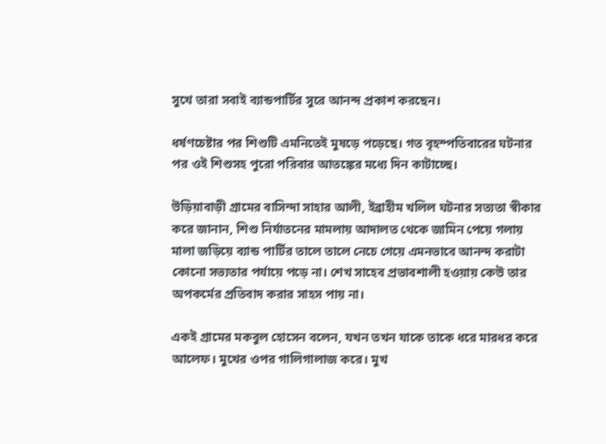সুখে তারা সবাই ব্যান্ডপার্টির সুরে আনন্দ প্রকাশ করছেন।

ধর্ষণচেষ্টার পর শিশুটি এমনিতেই মুষড়ে পড়েছে। গত বৃহস্পতিবারের ঘটনার পর ওই শিশুসহ পুরো পরিবার আতঙ্কের মধ্যে দিন কাটাচ্ছে।

উড়িয়াবাড়ী গ্রামের বাসিন্দা সাহার আলী, ইব্রাহীম খলিল ঘটনার সত্যতা স্বীকার করে জানান, শিশু নির্যাতনের মামলায় আদালত থেকে জামিন পেয়ে গলায় মালা জড়িয়ে ব্যান্ড পার্টির তালে তালে নেচে গেয়ে এমনভাবে আনন্দ করাটা কোনো সভ্যতার পর্যায়ে পড়ে না। শেখ সাহেব প্রভাবশালী হওয়ায় কেউ তার অপকর্মের প্রতিবাদ করার সাহস পায় না।

একই গ্রামের মকবুল হোসেন বলেন, যখন তখন যাকে তাকে ধরে মারধর করে আলেফ। মুখের ওপর গালিগালাজ করে। মুখ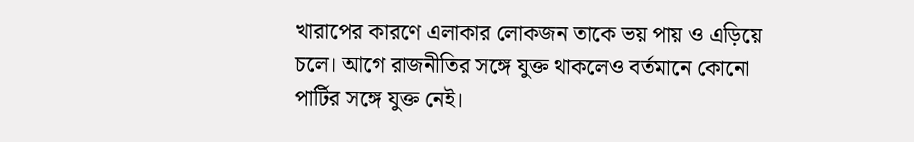খারাপের কারণে এলাকার লোকজন তাকে ভয় পায় ও এড়িয়ে চলে। আগে রাজনীতির সঙ্গে যুক্ত থাকলেও বর্তমানে কোনো পার্টির সঙ্গে যুক্ত নেই।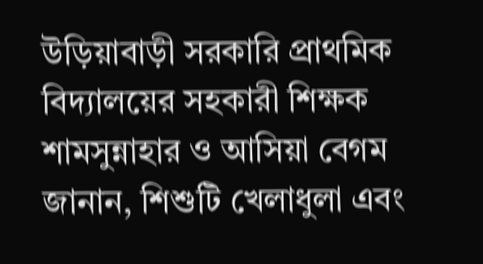উড়িয়াবাড়ী সরকারি প্রাথমিক বিদ্যালয়ের সহকারী শিক্ষক শামসুন্নাহার ও আসিয়া বেগম জানান, শিশুটি খেলাধুলা এবং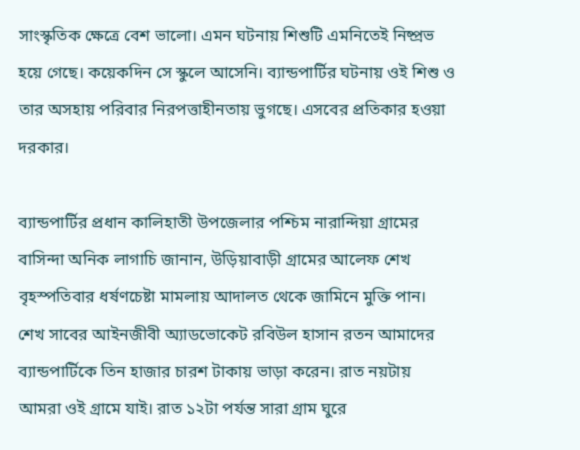সাংস্কৃতিক ক্ষেত্রে বেশ ভালো। এমন ঘটনায় শিশুটি এমনিতেই নিষ্প্রভ হয়ে গেছে। কয়েকদিন সে স্কুলে আসেনি। ব্যান্ডপার্টির ঘটনায় ওই শিশু ও তার অসহায় পরিবার নিরপত্তাহীনতায় ভুগছে। এসবের প্রতিকার হওয়া দরকার।

ব্যান্ডপার্টির প্রধান কালিহাতী উপজেলার পশ্চিম নারান্দিয়া গ্রামের বাসিন্দা অনিক লাগাচি জানান, উড়িয়াবাড়ী গ্রামের আলেফ শেখ বৃহস্পতিবার ধর্ষণচেষ্টা মামলায় আদালত থেকে জামিনে মুক্তি পান। শেখ সাবের আইনজীবী অ্যাডভোকেট রবিউল হাসান রতন আমাদের ব্যান্ডপার্টিকে তিন হাজার চারশ টাকায় ভাড়া করেন। রাত নয়টায় আমরা ওই গ্রামে যাই। রাত ১২টা পর্যন্ত সারা গ্রাম ঘুরে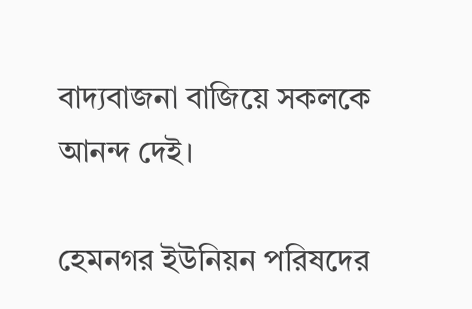বাদ্যবাজনা বাজিয়ে সকলকে আনন্দ দেই।

হেমনগর ইউনিয়ন পরিষদের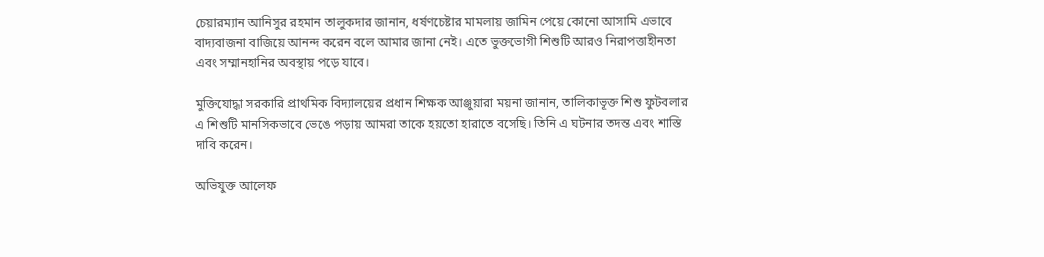চেয়ারম্যান আনিসুর রহমান তালুকদার জানান, ধর্ষণচেষ্টার মামলায় জামিন পেয়ে কোনো আসামি এভাবে বাদ্যবাজনা বাজিয়ে আনন্দ করেন বলে আমার জানা নেই। এতে ভুক্তভোগী শিশুটি আরও নিরাপত্তাহীনতা এবং সম্মানহানির অবস্থায় পড়ে যাবে।

মুক্তিযোদ্ধা সরকারি প্রাথমিক বিদ্যালয়ের প্রধান শিক্ষক আঞ্জুয়ারা ময়না জানান, তালিকাভূক্ত শিশু ফুটবলার এ শিশুটি মানসিকভাবে ভেঙে পড়ায় আমরা তাকে হয়তো হারাতে বসেছি। তিনি এ ঘটনার তদন্ত এবং শাস্তি দাবি করেন।

অভিযুক্ত আলেফ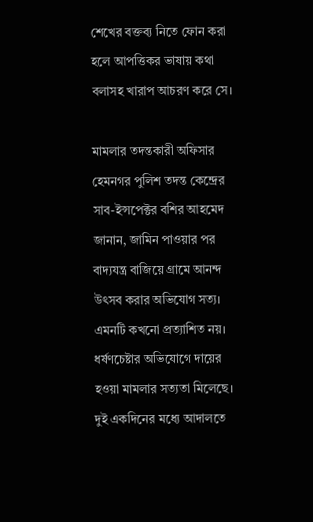শেখের বক্তব্য নিতে ফোন করা হলে আপত্তিকর ভাষায় কথা বলাসহ খারাপ আচরণ করে সে।

মামলার তদন্তকারী অফিসার হেমনগর পুলিশ তদন্ত কেন্দ্রের সাব-ইন্সপেক্টর বশির আহমেদ জানান, জামিন পাওয়ার পর বাদ্যযন্ত্র বাজিয়ে গ্রামে আনন্দ উৎসব করার অভিযোগ সত্য। এমনটি কখনো প্রত্যাশিত নয়। ধর্ষণচেষ্টার অভিযোগে দায়ের হওয়া মামলার সত্যতা মিলেছে। দুই একদিনের মধ্যে আদালতে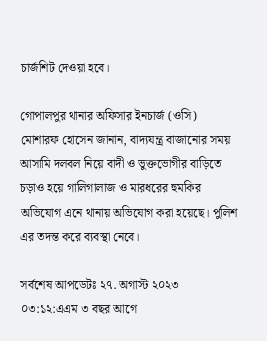চার্জশিট দেওয়া হবে।

গোপালপুর থানার অফিসার ইনচার্জ (ওসি) মোশারফ হোসেন জানান, বাদ্যযন্ত্র বাজানোর সময় আসামি দলবল নিয়ে বাদী ও ভুক্তভোগীর বাড়িতে চড়াও হয়ে গালিগালাজ ও মারধরের হুমকির অভিযোগ এনে থানায় অভিযোগ করা হয়েছে। পুলিশ এর তদন্ত করে ব্যবস্থা নেবে।

সর্বশেষ আপডেটঃ ২৭. অগাস্ট ২০২৩ ০৩:১২:এএম ৩ বছর আগে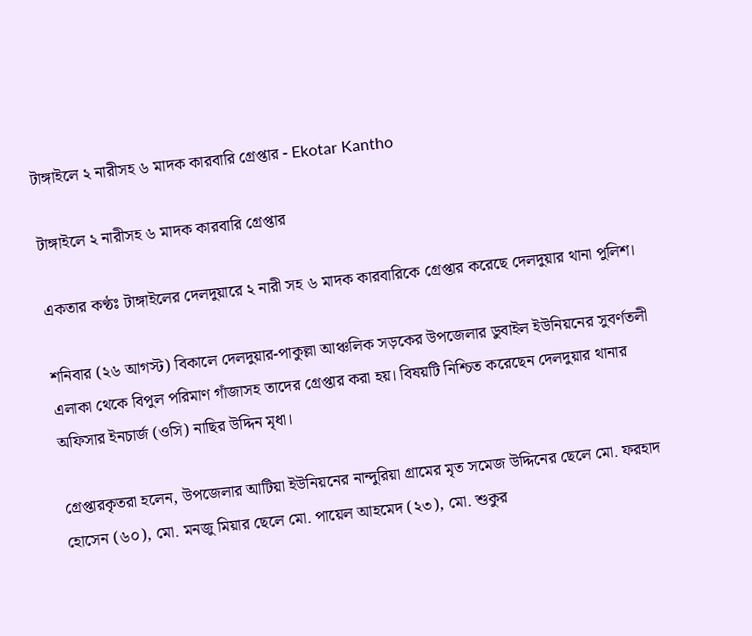টাঙ্গাইলে ২ নারীসহ ৬ মাদক কারবারি গ্রেপ্তার - Ekotar Kantho

টাঙ্গাইলে ২ নারীসহ ৬ মাদক কারবারি গ্রেপ্তার

একতার কণ্ঠঃ টাঙ্গাইলের দেলদুয়ারে ২ নারী সহ ৬ মাদক কারবারিকে গ্রেপ্তার করেছে দেলদুয়ার থানা পুলিশ।

শনিবার (২৬ আগস্ট) বিকালে দেলদুয়ার-পাকুল্লা আঞ্চলিক সড়কের উপজেলার ডুবাইল ইউনিয়নের সুবর্ণতলী এলাকা থেকে বিপুল পরিমাণ গাঁজাসহ তাদের গ্রেপ্তার করা হয়। বিষয়টি নিশ্চিত করেছেন দেলদুয়ার থানার অফিসার ইনচার্জ (ওসি) নাছির উদ্দিন মৃধা।

গ্রেপ্তারকৃতরা হলেন, উপজেলার আটিয়া ইউনিয়নের নান্দুরিয়া গ্রামের মৃত সমেজ উদ্দিনের ছেলে মো. ফরহাদ হোসেন (৬০), মো. মনজু মিয়ার ছেলে মো. পায়েল আহমেদ (২৩), মো. শুকুর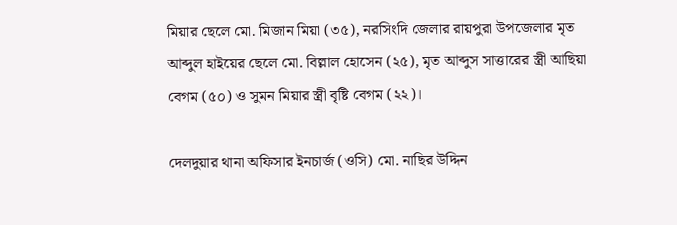মিয়ার ছেলে মো. মিজান মিয়া (৩৫), নরসিংদি জেলার রায়পুরা উপজেলার মৃত আব্দুল হাইয়ের ছেলে মো. বিল্লাল হোসেন (২৫), মৃত আব্দুস সাত্তারের স্ত্রী আছিয়া বেগম (৫০) ও সুমন মিয়ার স্ত্রী বৃষ্টি বেগম (২২)।

দেলদুয়ার থানা অফিসার ইনচার্জ (ওসি) মো. নাছির উদ্দিন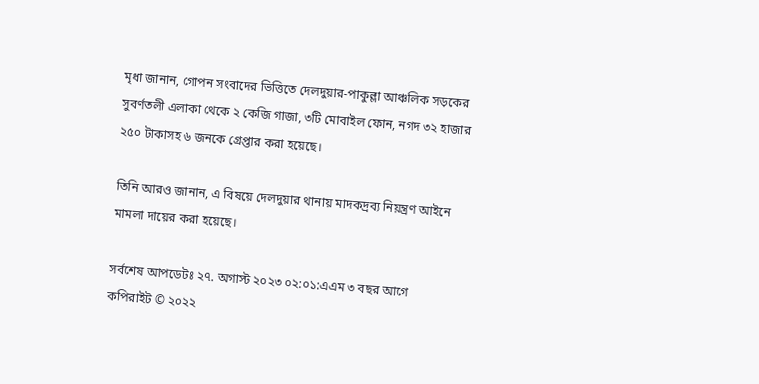মৃধা জানান, গোপন সংবাদের ভিত্তিতে দেলদুয়ার-পাকুল্লা আঞ্চলিক সড়কের সুবর্ণতলী এলাকা থেকে ২ কেজি গাজা, ৩টি মোবাইল ফোন, নগদ ৩২ হাজার ২৫০ টাকাসহ ৬ জনকে গ্রেপ্তার করা হয়েছে।

তিনি আরও জানান, এ বিষয়ে দেলদুয়ার থানায় মাদকদ্রব্য নিয়ন্ত্রণ আইনে মামলা দায়ের করা হয়েছে।

সর্বশেষ আপডেটঃ ২৭. অগাস্ট ২০২৩ ০২:০১:এএম ৩ বছর আগে
কপিরাইট © ২০২২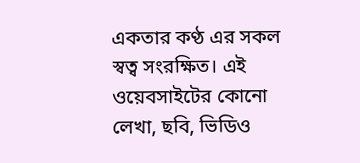একতার কণ্ঠ এর সকল স্বত্ব সংরক্ষিত। এই ওয়েবসাইটের কোনো লেখা, ছবি, ভিডিও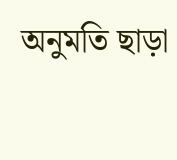অনুমতি ছাড়া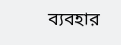ব্যবহার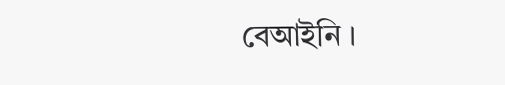বেআইনি ।